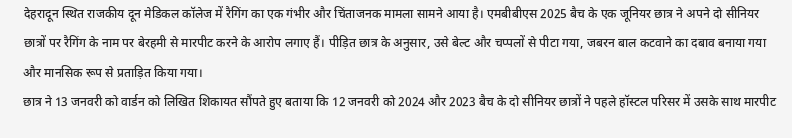देहरादून स्थित राजकीय दून मेडिकल कॉलेज में रैगिंग का एक गंभीर और चिंताजनक मामला सामने आया है। एमबीबीएस 2025 बैच के एक जूनियर छात्र ने अपने दो सीनियर छात्रों पर रैगिंग के नाम पर बेरहमी से मारपीट करने के आरोप लगाए हैं। पीड़ित छात्र के अनुसार, उसे बेल्ट और चप्पलों से पीटा गया, जबरन बाल कटवाने का दबाव बनाया गया और मानसिक रूप से प्रताड़ित किया गया।
छात्र ने 13 जनवरी को वार्डन को लिखित शिकायत सौंपते हुए बताया कि 12 जनवरी को 2024 और 2023 बैच के दो सीनियर छात्रों ने पहले हॉस्टल परिसर में उसके साथ मारपीट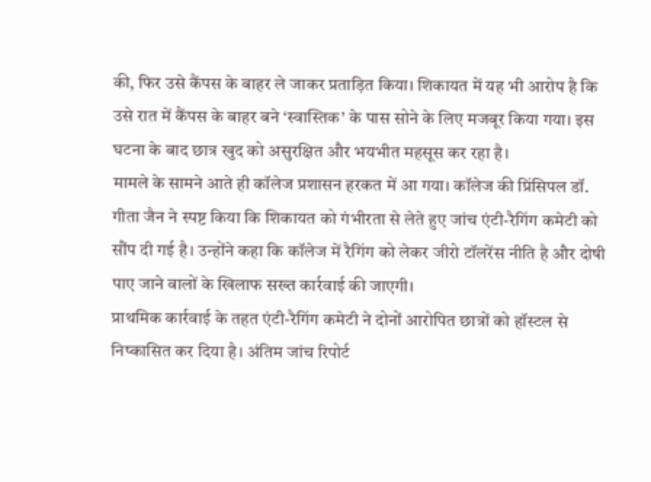की, फिर उसे कैंपस के बाहर ले जाकर प्रताड़ित किया। शिकायत में यह भी आरोप है कि उसे रात में कैंपस के बाहर बने ‘स्वास्तिक’ के पास सोने के लिए मजबूर किया गया। इस घटना के बाद छात्र खुद को असुरक्षित और भयभीत महसूस कर रहा है।
मामले के सामने आते ही कॉलेज प्रशासन हरकत में आ गया। कॉलेज की प्रिंसिपल डॉ. गीता जैन ने स्पष्ट किया कि शिकायत को गंभीरता से लेते हुए जांच एंटी-रैगिंग कमेटी को सौंप दी गई है। उन्होंने कहा कि कॉलेज में रैगिंग को लेकर जीरो टॉलरेंस नीति है और दोषी पाए जाने वालों के खिलाफ सख्त कार्रवाई की जाएगी।
प्राथमिक कार्रवाई के तहत एंटी-रैगिंग कमेटी ने दोनों आरोपित छात्रों को हॉस्टल से निष्कासित कर दिया है। अंतिम जांच रिपोर्ट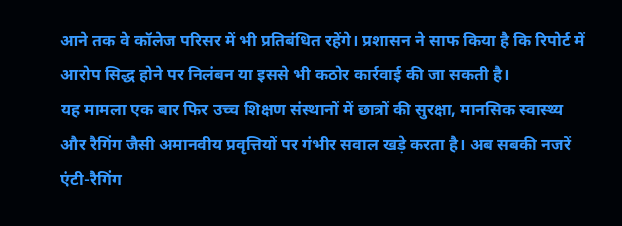आने तक वे कॉलेज परिसर में भी प्रतिबंधित रहेंगे। प्रशासन ने साफ किया है कि रिपोर्ट में आरोप सिद्ध होने पर निलंबन या इससे भी कठोर कार्रवाई की जा सकती है।
यह मामला एक बार फिर उच्च शिक्षण संस्थानों में छात्रों की सुरक्षा, मानसिक स्वास्थ्य और रैगिंग जैसी अमानवीय प्रवृत्तियों पर गंभीर सवाल खड़े करता है। अब सबकी नजरें एंटी-रैगिंग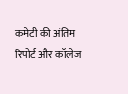कमेटी की अंतिम रिपोर्ट और कॉलेज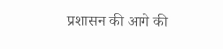प्रशासन की आगे की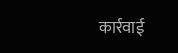कार्रवाई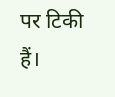पर टिकी हैं।